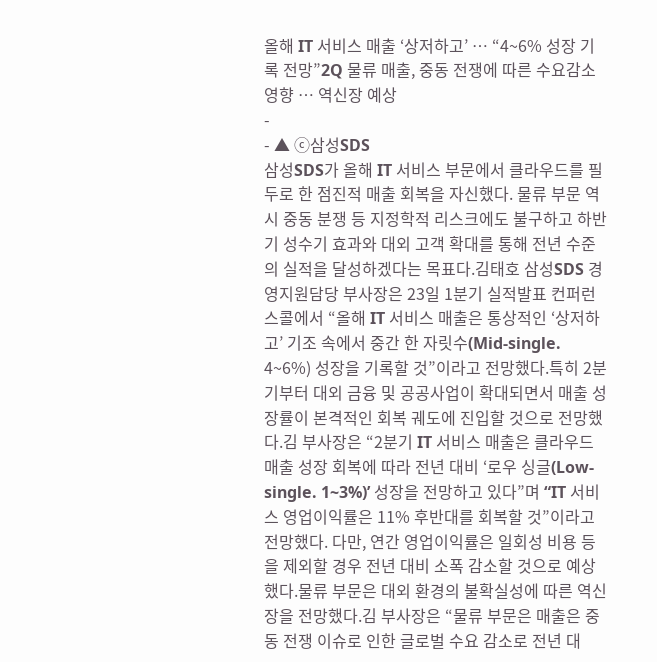올해 IT 서비스 매출 ‘상저하고’ … “4~6% 성장 기록 전망”2Q 물류 매출, 중동 전쟁에 따른 수요감소 영향 … 역신장 예상
-
- ▲ ⓒ삼성SDS
삼성SDS가 올해 IT 서비스 부문에서 클라우드를 필두로 한 점진적 매출 회복을 자신했다. 물류 부문 역시 중동 분쟁 등 지정학적 리스크에도 불구하고 하반기 성수기 효과와 대외 고객 확대를 통해 전년 수준의 실적을 달성하겠다는 목표다.김태호 삼성SDS 경영지원담당 부사장은 23일 1분기 실적발표 컨퍼런스콜에서 “올해 IT 서비스 매출은 통상적인 ‘상저하고’ 기조 속에서 중간 한 자릿수(Mid-single. 4~6%) 성장을 기록할 것”이라고 전망했다.특히 2분기부터 대외 금융 및 공공사업이 확대되면서 매출 성장률이 본격적인 회복 궤도에 진입할 것으로 전망했다.김 부사장은 “2분기 IT 서비스 매출은 클라우드 매출 성장 회복에 따라 전년 대비 ‘로우 싱글(Low-single. 1~3%)’ 성장을 전망하고 있다”며 “IT 서비스 영업이익률은 11% 후반대를 회복할 것”이라고 전망했다. 다만, 연간 영업이익률은 일회성 비용 등을 제외할 경우 전년 대비 소폭 감소할 것으로 예상했다.물류 부문은 대외 환경의 불확실성에 따른 역신장을 전망했다.김 부사장은 “물류 부문은 매출은 중동 전쟁 이슈로 인한 글로벌 수요 감소로 전년 대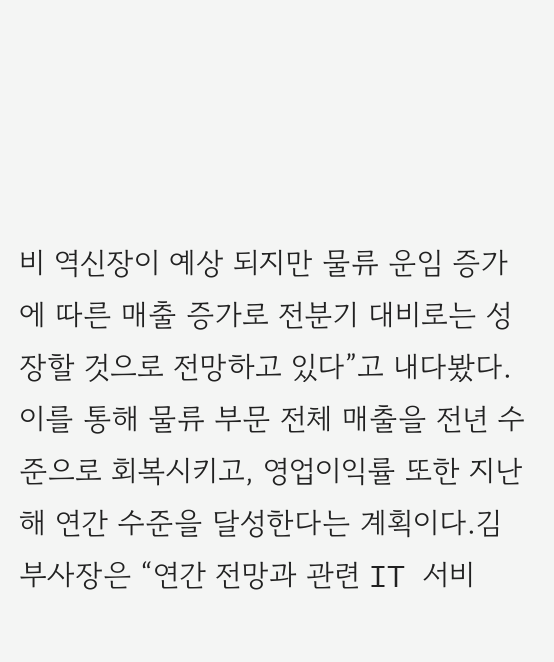비 역신장이 예상 되지만 물류 운임 증가에 따른 매출 증가로 전분기 대비로는 성장할 것으로 전망하고 있다”고 내다봤다.이를 통해 물류 부문 전체 매출을 전년 수준으로 회복시키고, 영업이익률 또한 지난해 연간 수준을 달성한다는 계획이다.김 부사장은 “연간 전망과 관련 IT 서비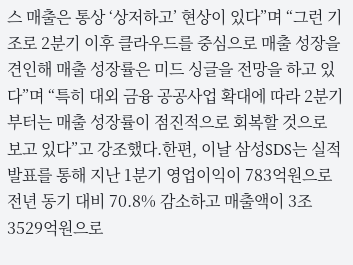스 매출은 통상 ‘상저하고’ 현상이 있다”며 “그런 기조로 2분기 이후 클라우드를 중심으로 매출 성장을 견인해 매출 성장률은 미드 싱글을 전망을 하고 있다”며 “특히 대외 금융 공공사업 확대에 따라 2분기부터는 매출 성장률이 점진적으로 회복할 것으로 보고 있다”고 강조했다.한편, 이날 삼성SDS는 실적발표를 통해 지난 1분기 영업이익이 783억원으로 전년 동기 대비 70.8% 감소하고 매출액이 3조3529억원으로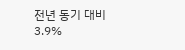전년 동기 대비 3.9%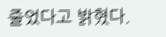줄었다고 밝혔다.